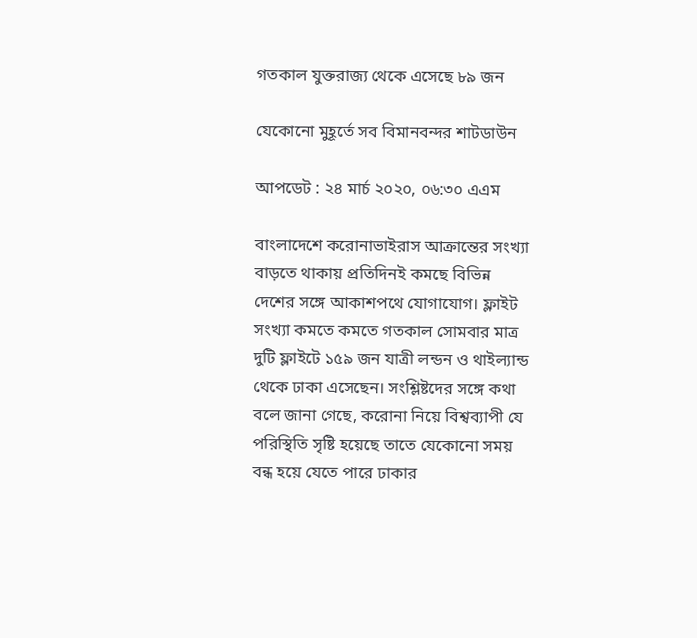গতকাল যুক্তরাজ্য থেকে এসেছে ৮৯ জন

যেকোনো মুহূর্তে সব বিমানবন্দর শাটডাউন

আপডেট : ২৪ মার্চ ২০২০, ০৬:৩০ এএম

বাংলাদেশে করোনাভাইরাস আক্রান্তের সংখ্যা বাড়তে থাকায় প্রতিদিনই কমছে বিভিন্ন দেশের সঙ্গে আকাশপথে যোগাযোগ। ফ্লাইট সংখ্যা কমতে কমতে গতকাল সোমবার মাত্র দুটি ফ্লাইটে ১৫৯ জন যাত্রী লন্ডন ও থাইল্যান্ড থেকে ঢাকা এসেছেন। সংশ্লিষ্টদের সঙ্গে কথা বলে জানা গেছে, করোনা নিয়ে বিশ্বব্যাপী যে পরিস্থিতি সৃষ্টি হয়েছে তাতে যেকোনো সময় বন্ধ হয়ে যেতে পারে ঢাকার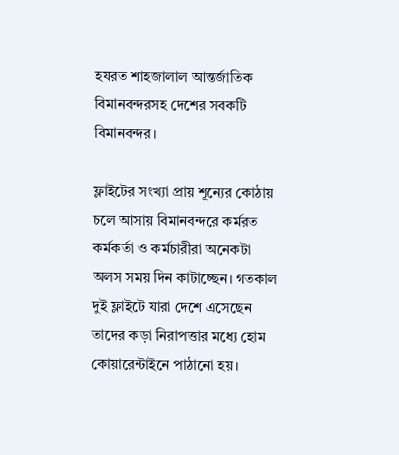হযরত শাহজালাল আন্তর্জাতিক বিমানবন্দরসহ দেশের সবকটি বিমানবন্দর।

ফ্লাইটের সংখ্যা প্রায় শূন্যের কোঠায় চলে আসায় বিমানবন্দরে কর্মরত কর্মকর্তা ও কর্মচারীরা অনেকটা অলস সময় দিন কাটাচ্ছেন। গতকাল দুই ফ্লাইটে যারা দেশে এসেছেন তাদের কড়া নিরাপত্তার মধ্যে হোম কোয়ারেন্টাইনে পাঠানো হয়।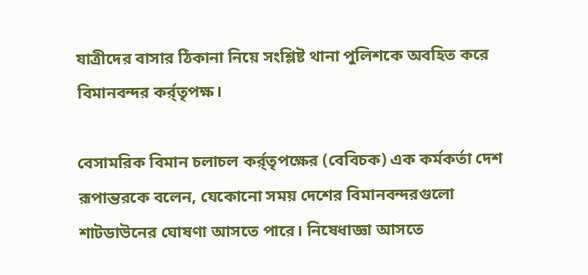যাত্রীদের বাসার ঠিকানা নিয়ে সংশ্লিষ্ট থানা পুলিশকে অবহিত করে বিমানবন্দর কর্র্তৃপক্ষ।

বেসামরিক বিমান চলাচল কর্র্তৃপক্ষের (বেবিচক) এক কর্মকর্তা দেশ রূপান্তরকে বলেন, যেকোনো সময় দেশের বিমানবন্দরগুলো শাটডাউনের ঘোষণা আসতে পারে। নিষেধাজ্ঞা আসতে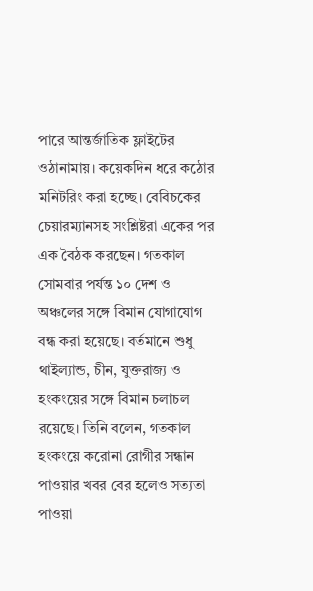পারে আন্তর্জাতিক ফ্লাইটের ওঠানামায়। কয়েকদিন ধরে কঠোর মনিটরিং করা হচ্ছে। বেবিচকের চেয়ারম্যানসহ সংশ্লিষ্টরা একের পর এক বৈঠক করছেন। গতকাল সোমবার পর্যন্ত ১০ দেশ ও অঞ্চলের সঙ্গে বিমান যোগাযোগ বন্ধ করা হয়েছে। বর্তমানে শুধু থাইল্যান্ড, চীন, যুক্তরাজ্য ও হংকংয়ের সঙ্গে বিমান চলাচল রয়েছে। তিনি বলেন, গতকাল হংকংয়ে করোনা রোগীর সন্ধান পাওয়ার খবর বের হলেও সত্যতা পাওয়া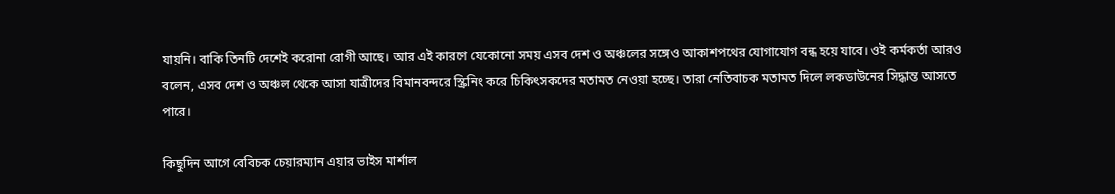যায়নি। বাকি তিনটি দেশেই করোনা রোগী আছে। আর এই কারণে যেকোনো সময় এসব দেশ ও অঞ্চলের সঙ্গেও আকাশপথের যোগাযোগ বন্ধ হয়ে যাবে। ওই কর্মকর্তা আরও বলেন, এসব দেশ ও অঞ্চল থেকে আসা যাত্রীদের বিমানবন্দরে স্ক্রিনিং করে চিকিৎসকদের মতামত নেওয়া হচ্ছে। তারা নেতিবাচক মতামত দিলে লকডাউনের সিদ্ধান্ত আসতে পারে।

কিছুদিন আগে বেবিচক চেয়ারম্যান এয়ার ভাইস মার্শাল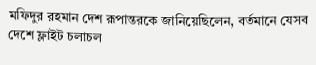মফিদুর রহমান দেশ রূপান্তরকে জানিয়েছিলেন, বর্তমানে যেসব দেশে ফ্লাইট চলাচল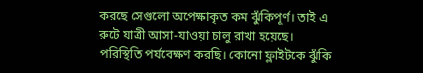করছে সেগুলো অপেক্ষাকৃত কম ঝুঁকিপূর্ণ। তাই এ রুটে যাত্রী আসা-যাওয়া চালু রাখা হয়েছে। পরিস্থিতি পর্যবেক্ষণ করছি। কোনো ফ্লাইটকে ঝুঁকি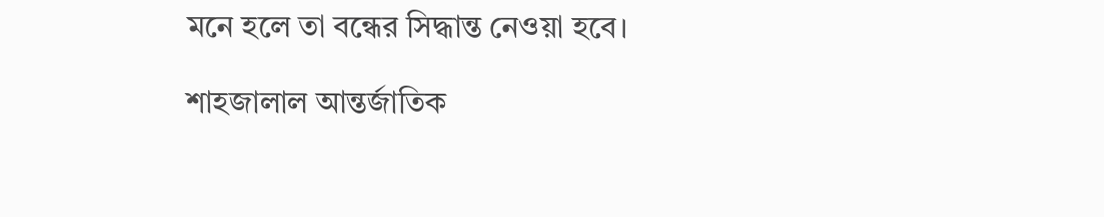মনে হলে তা বন্ধের সিদ্ধান্ত নেওয়া হবে।

শাহজালাল আন্তর্জাতিক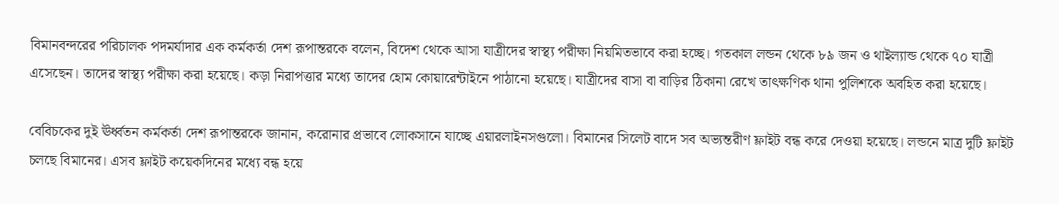বিমানবন্দরের পরিচালক পদমর্যাদার এক কর্মকর্তা দেশ রূপান্তরকে বলেন, বিদেশ থেকে আসা যাত্রীদের স্বাস্থ্য পরীক্ষা নিয়মিতভাবে করা হচ্ছে। গতকাল লন্ডন থেকে ৮৯ জন ও থাইল্যান্ড থেকে ৭০ যাত্রী এসেছেন। তাদের স্বাস্থ্য পরীক্ষা করা হয়েছে। কড়া নিরাপত্তার মধ্যে তাদের হোম কোয়ারেন্টাইনে পাঠানো হয়েছে। যাত্রীদের বাসা বা বাড়ির ঠিকানা রেখে তাৎক্ষণিক থানা পুলিশকে অবহিত করা হয়েছে।

বেবিচকের দুই ঊর্ধ্বতন কর্মকর্তা দেশ রূপান্তরকে জানান, করোনার প্রভাবে লোকসানে যাচ্ছে এয়ারলাইনসগুলো। বিমানের সিলেট বাদে সব অভ্যন্তরীণ ফ্লাইট বন্ধ করে দেওয়া হয়েছে। লন্ডনে মাত্র দুটি ফ্লাইট চলছে বিমানের। এসব ফ্লাইট কয়েকদিনের মধ্যে বন্ধ হয়ে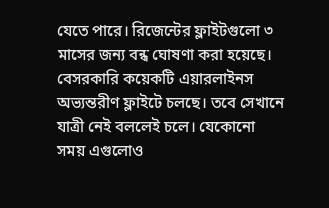যেতে পারে। রিজেন্টের ফ্লাইটগুলো ৩ মাসের জন্য বন্ধ ঘোষণা করা হয়েছে। বেসরকারি কয়েকটি এয়ারলাইনস অভ্যন্তরীণ ফ্লাইটে চলছে। তবে সেখানে যাত্রী নেই বললেই চলে। যেকোনো সময় এগুলোও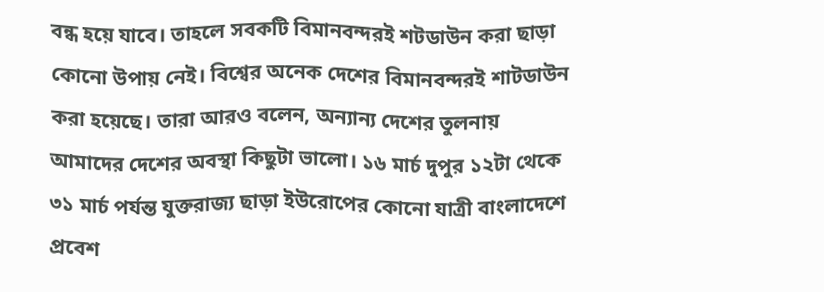বন্ধ হয়ে যাবে। তাহলে সবকটি বিমানবন্দরই শটডাউন করা ছাড়া কোনো উপায় নেই। বিশ্বের অনেক দেশের বিমানবন্দরই শাটডাউন করা হয়েছে। তারা আরও বলেন, অন্যান্য দেশের তুলনায় আমাদের দেশের অবস্থা কিছুটা ভালো। ১৬ মার্চ দুপুর ১২টা থেকে ৩১ মার্চ পর্যন্ত যুক্তরাজ্য ছাড়া ইউরোপের কোনো যাত্রী বাংলাদেশে প্রবেশ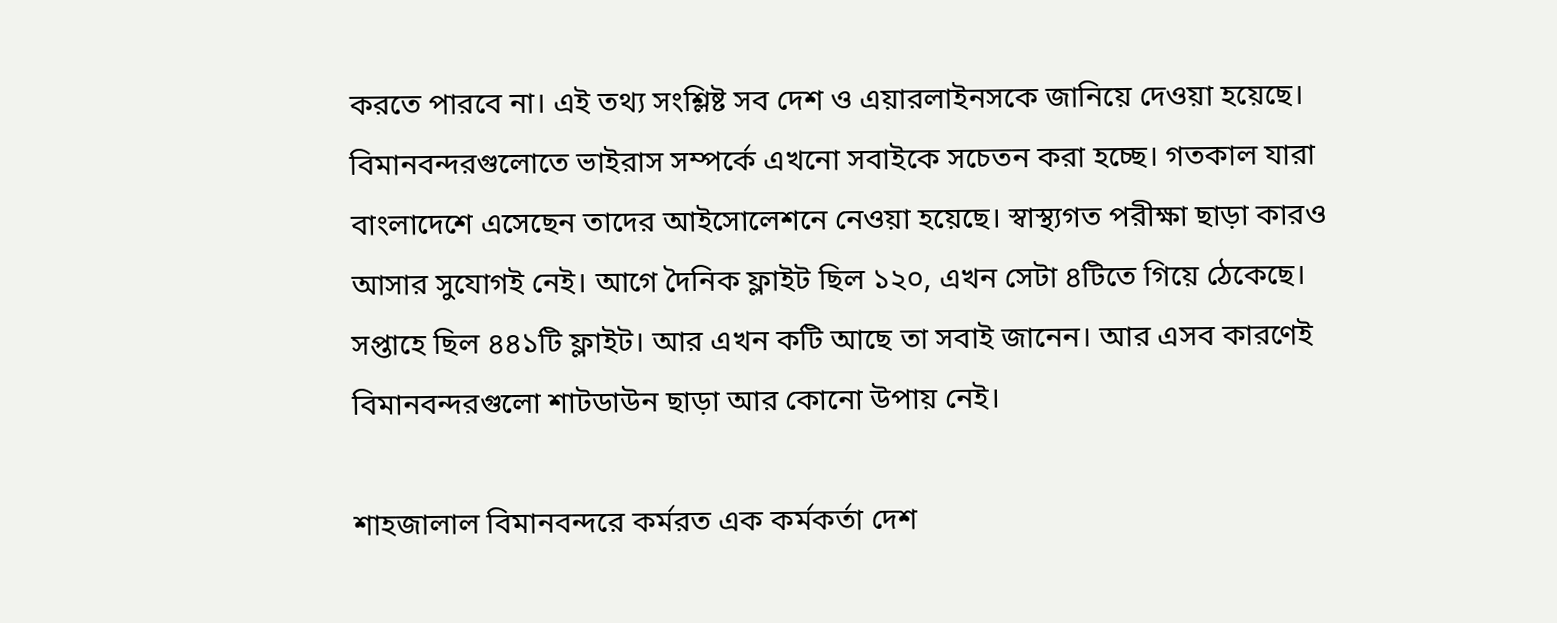করতে পারবে না। এই তথ্য সংশ্লিষ্ট সব দেশ ও এয়ারলাইনসকে জানিয়ে দেওয়া হয়েছে। বিমানবন্দরগুলোতে ভাইরাস সম্পর্কে এখনো সবাইকে সচেতন করা হচ্ছে। গতকাল যারা বাংলাদেশে এসেছেন তাদের আইসোলেশনে নেওয়া হয়েছে। স্বাস্থ্যগত পরীক্ষা ছাড়া কারও আসার সুযোগই নেই। আগে দৈনিক ফ্লাইট ছিল ১২০, এখন সেটা ৪টিতে গিয়ে ঠেকেছে। সপ্তাহে ছিল ৪৪১টি ফ্লাইট। আর এখন কটি আছে তা সবাই জানেন। আর এসব কারণেই বিমানবন্দরগুলো শাটডাউন ছাড়া আর কোনো উপায় নেই।

শাহজালাল বিমানবন্দরে কর্মরত এক কর্মকর্তা দেশ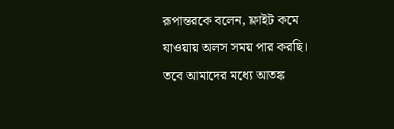রূপান্তরকে বলেন, ফ্লাইট কমে যাওয়ায় অলস সময় পার করছি। তবে আমাদের মধ্যে আতঙ্ক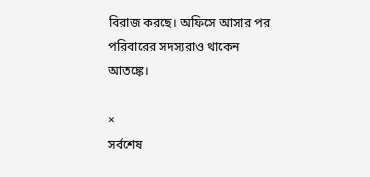বিরাজ করছে। অফিসে আসার পর পরিবারের সদস্যরাও থাকেন আতঙ্কে।

×
সর্বশেষ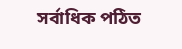সর্বাধিক পঠিত